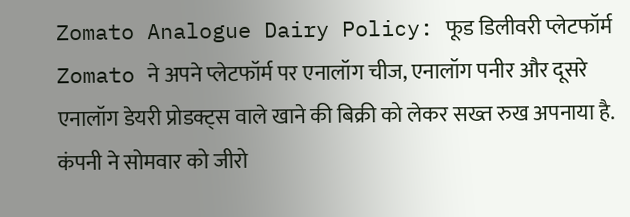Zomato Analogue Dairy Policy: फूड डिलीवरी प्लेटफॉर्म Zomato ने अपने प्लेटफॉर्म पर एनालॉग चीज, एनालॉग पनीर और दूसरे एनालॉग डेयरी प्रोडक्ट्स वाले खाने की बिक्री को लेकर सख्त रुख अपनाया है. कंपनी ने सोमवार को जीरो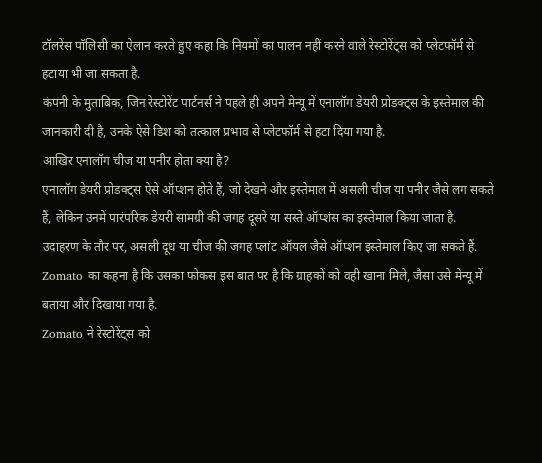टॉलरेंस पॉलिसी का ऐलान करते हुए कहा कि नियमों का पालन नहीं करने वाले रेस्टोरेंट्स को प्लेटफॉर्म से हटाया भी जा सकता है.
कंपनी के मुताबिक, जिन रेस्टोरेंट पार्टनर्स ने पहले ही अपने मेन्यू में एनालॉग डेयरी प्रोडक्ट्स के इस्तेमाल की जानकारी दी है, उनके ऐसे डिश को तत्काल प्रभाव से प्लेटफॉर्म से हटा दिया गया है.
आखिर एनालॉग चीज या पनीर होता क्या है?
एनालॉग डेयरी प्रोडक्ट्स ऐसे ऑप्शन होते हैं, जो देखने और इस्तेमाल में असली चीज या पनीर जैसे लग सकते हैं, लेकिन उनमें पारंपरिक डेयरी सामग्री की जगह दूसरे या सस्ते ऑप्शंस का इस्तेमाल किया जाता है. उदाहरण के तौर पर, असली दूध या चीज की जगह प्लांट ऑयल जैसे ऑप्शन इस्तेमाल किए जा सकते हैं. Zomato का कहना है कि उसका फोकस इस बात पर है कि ग्राहकों को वही खाना मिले, जैसा उसे मेन्यू में बताया और दिखाया गया है.
Zomato ने रेस्टोरेंट्स को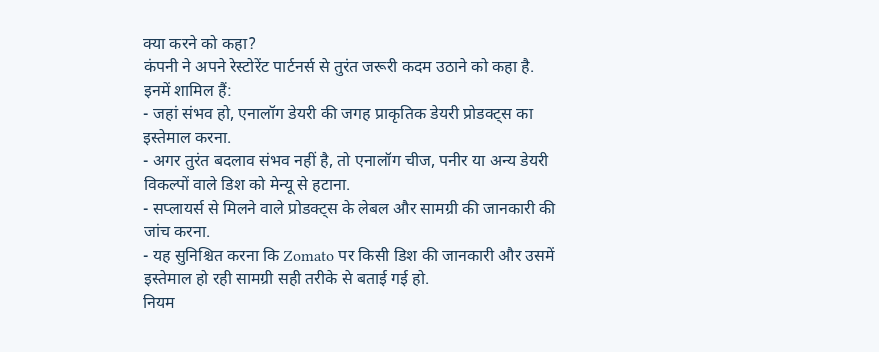क्या करने को कहा?
कंपनी ने अपने रेस्टोरेंट पार्टनर्स से तुरंत जरूरी कदम उठाने को कहा है. इनमें शामिल हैं:
- जहां संभव हो, एनालॉग डेयरी की जगह प्राकृतिक डेयरी प्रोडक्ट्स का इस्तेमाल करना.
- अगर तुरंत बदलाव संभव नहीं है, तो एनालॉग चीज, पनीर या अन्य डेयरी विकल्पों वाले डिश को मेन्यू से हटाना.
- सप्लायर्स से मिलने वाले प्रोडक्ट्स के लेबल और सामग्री की जानकारी की जांच करना.
- यह सुनिश्चित करना कि Zomato पर किसी डिश की जानकारी और उसमें इस्तेमाल हो रही सामग्री सही तरीके से बताई गई हो.
नियम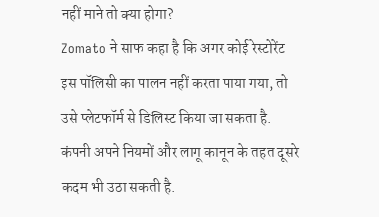नहीं माने तो क्या होगा?
Zomato ने साफ कहा है कि अगर कोई रेस्टोरेंट इस पॉलिसी का पालन नहीं करता पाया गया, तो उसे प्लेटफॉर्म से डिलिस्ट किया जा सकता है. कंपनी अपने नियमों और लागू कानून के तहत दूसरे कदम भी उठा सकती है.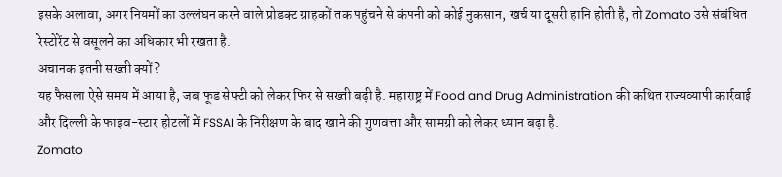इसके अलावा, अगर नियमों का उल्लंघन करने वाले प्रोडक्ट ग्राहकों तक पहुंचने से कंपनी को कोई नुकसान, खर्च या दूसरी हानि होती है, तो Zomato उसे संबंधित रेस्टोरेंट से वसूलने का अधिकार भी रखता है.
अचानक इतनी सख्ती क्यों?
यह फैसला ऐसे समय में आया है, जब फूड सेफ्टी को लेकर फिर से सख्ती बढ़ी है. महाराष्ट्र में Food and Drug Administration की कथित राज्यव्यापी कार्रवाई और दिल्ली के फाइव-स्टार होटलों में FSSAI के निरीक्षण के बाद खाने की गुणवत्ता और सामग्री को लेकर ध्यान बढ़ा है.
Zomato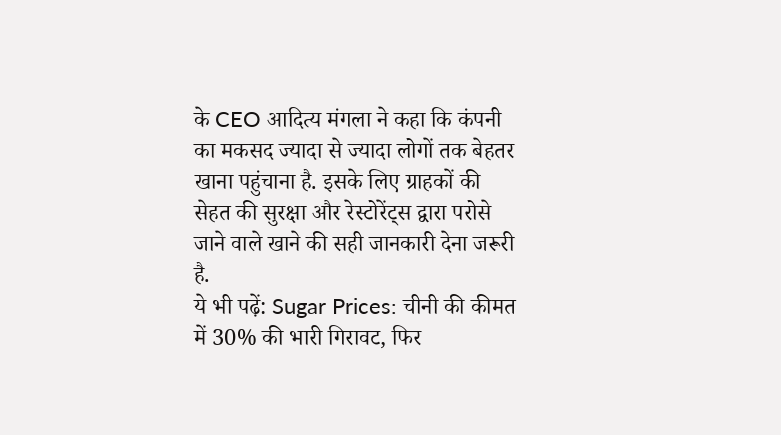के CEO आदित्य मंगला ने कहा कि कंपनी का मकसद ज्यादा से ज्यादा लोगों तक बेहतर खाना पहुंचाना है. इसके लिए ग्राहकों की सेहत की सुरक्षा और रेस्टोरेंट्स द्वारा परोसे जाने वाले खाने की सही जानकारी देना जरूरी है.
ये भी पढ़ें: Sugar Prices: चीनी की कीमत में 30% की भारी गिरावट, फिर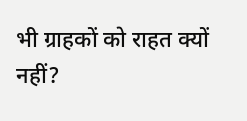भी ग्राहकों को राहत क्यों नहीं?